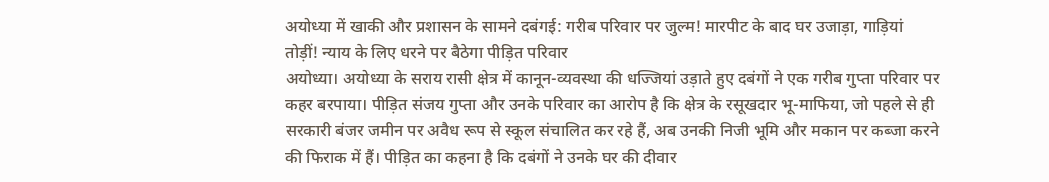अयोध्या में खाकी और प्रशासन के सामने दबंगई: गरीब परिवार पर जुल्म! मारपीट के बाद घर उजाड़ा, गाड़ियां तोड़ीं! न्याय के लिए धरने पर बैठेगा पीड़ित परिवार
अयोध्या। अयोध्या के सराय रासी क्षेत्र में कानून-व्यवस्था की धज्जियां उड़ाते हुए दबंगों ने एक गरीब गुप्ता परिवार पर कहर बरपाया। पीड़ित संजय गुप्ता और उनके परिवार का आरोप है कि क्षेत्र के रसूखदार भू-माफिया, जो पहले से ही सरकारी बंजर जमीन पर अवैध रूप से स्कूल संचालित कर रहे हैं, अब उनकी निजी भूमि और मकान पर कब्जा करने की फिराक में हैं। पीड़ित का कहना है कि दबंगों ने उनके घर की दीवार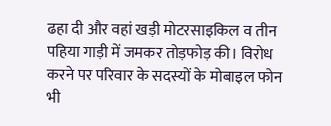ढहा दी और वहां खड़ी मोटरसाइकिल व तीन पहिया गाड़ी में जमकर तोड़फोड़ की। विरोध करने पर परिवार के सदस्यों के मोबाइल फोन भी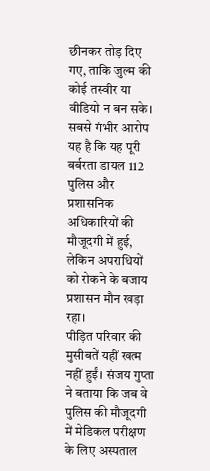छीनकर तोड़ दिए गए, ताकि जुल्म की कोई तस्वीर या वीडियो न बन सके। सबसे गंभीर आरोप यह है कि यह पूरी बर्बरता डायल 112 पुलिस और प्रशासनिक अधिकारियों की मौजूदगी में हुई, लेकिन अपराधियों को रोकने के बजाय प्रशासन मौन खड़ा रहा।
पीड़ित परिवार की मुसीबतें यहीं खत्म नहीं हुईं। संजय गुप्ता ने बताया कि जब वे पुलिस की मौजूदगी में मेडिकल परीक्षण के लिए अस्पताल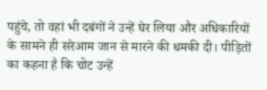पहुंचे, तो वहां भी दबंगों ने उन्हें घेर लिया और अधिकारियों के सामने ही सरेआम जान से मारने की धमकी दी। पीड़ितों का कहना है कि चोट उन्हें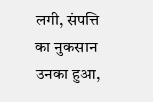लगी, संपत्ति का नुकसान उनका हुआ,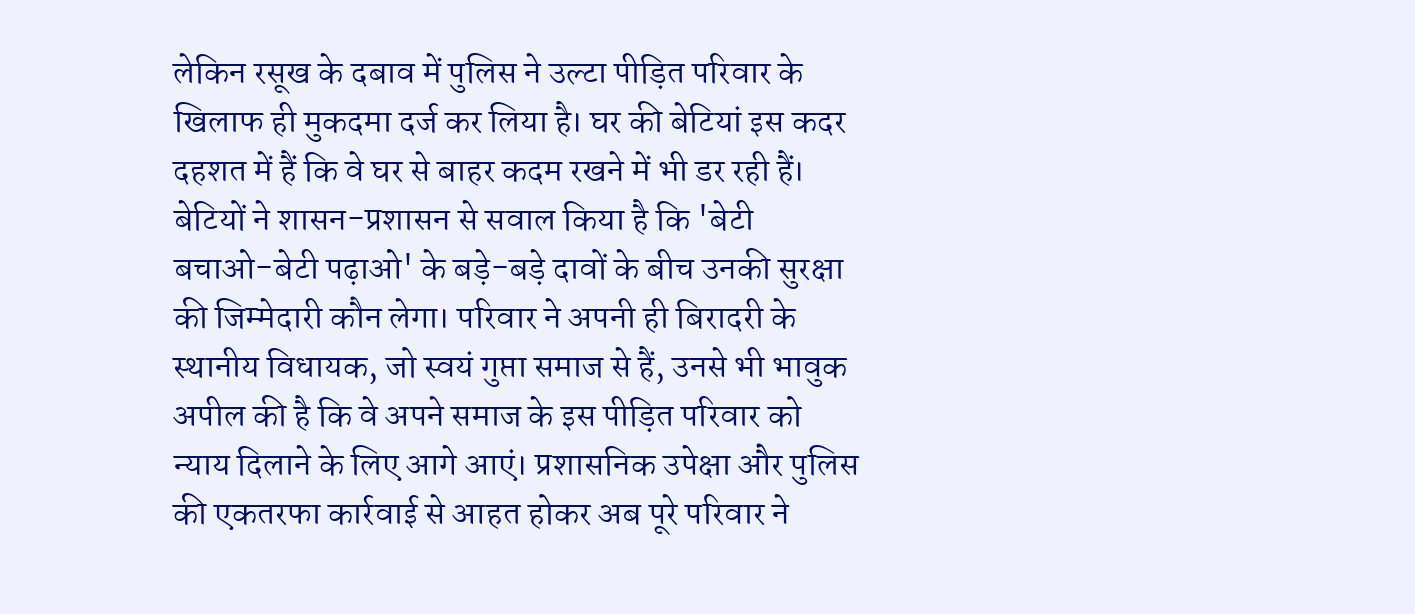लेकिन रसूख के दबाव में पुलिस ने उल्टा पीड़ित परिवार के खिलाफ ही मुकदमा दर्ज कर लिया है। घर की बेटियां इस कदर दहशत में हैं कि वे घर से बाहर कदम रखने में भी डर रही हैं। बेटियों ने शासन-प्रशासन से सवाल किया है कि 'बेटी बचाओ-बेटी पढ़ाओ' के बड़े-बड़े दावों के बीच उनकी सुरक्षा की जिम्मेदारी कौन लेगा। परिवार ने अपनी ही बिरादरी के स्थानीय विधायक, जो स्वयं गुप्ता समाज से हैं, उनसे भी भावुक अपील की है कि वे अपने समाज के इस पीड़ित परिवार को न्याय दिलाने के लिए आगे आएं। प्रशासनिक उपेक्षा और पुलिस की एकतरफा कार्रवाई से आहत होकर अब पूरे परिवार ने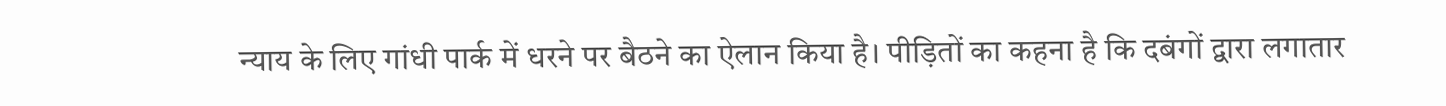न्याय के लिए गांधी पार्क में धरने पर बैठने का ऐलान किया है। पीड़ितों का कहना है कि दबंगों द्वारा लगातार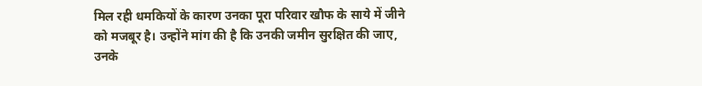मिल रही धमकियों के कारण उनका पूरा परिवार खौफ के साये में जीने को मजबूर है। उन्होंने मांग की है कि उनकी जमीन सुरक्षित की जाए, उनके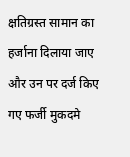क्षतिग्रस्त सामान का हर्जाना दिलाया जाए और उन पर दर्ज किए गए फर्जी मुकदमे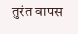तुरंत वापस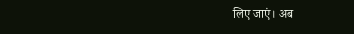लिए जाएं। अब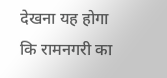देखना यह होगा कि रामनगरी का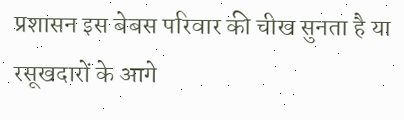प्रशासन इस बेबस परिवार की चीख सुनता है या रसूखदारों के आगे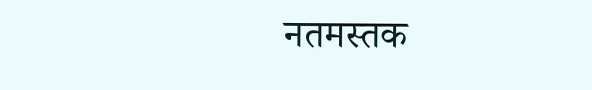नतमस्तक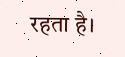रहता है।